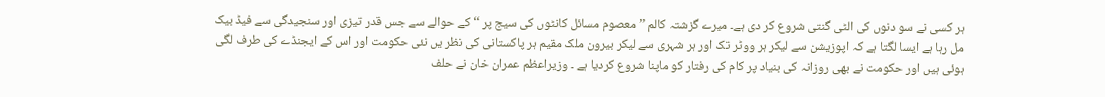ہر کسی نے سو دنوں کی الٹی گنتی شروع کر دی ہے۔ میرے گزشتہ کالم ’’ معصوم مسائل کانٹوں کی سیج پر ‘‘ کے حوالے سے جس قدر تیزی اور سنجیدگی سے فیڈ بیک مل رہا ہے ایسا لگتا ہے کہ اپوزیشن سے لیکر ہر ووٹر تک اور ہر شہری سے لیکر بیرون ملک مقیم ہر پاکستانی کی نظر یں نئی حکومت اور اس کے ایجنڈے کی طرف لگی ہوئی ہیں اور حکومت نے بھی روزانہ کی بنیاد پر کام کی رفتار کو ماپنا شروع کردیا ہے ۔ وزیراعظم عمران خان نے حلف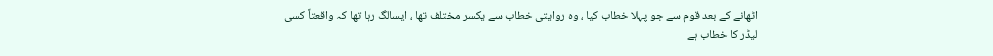اٹھانے کے بعد قوم سے جو پہلا خطاب کیا ، وہ روایتی خطاب سے یکسر مختلف تھا ، ایسالگ رہا تھا کہ واقعتاً کسی لیڈر کا خطاب ہے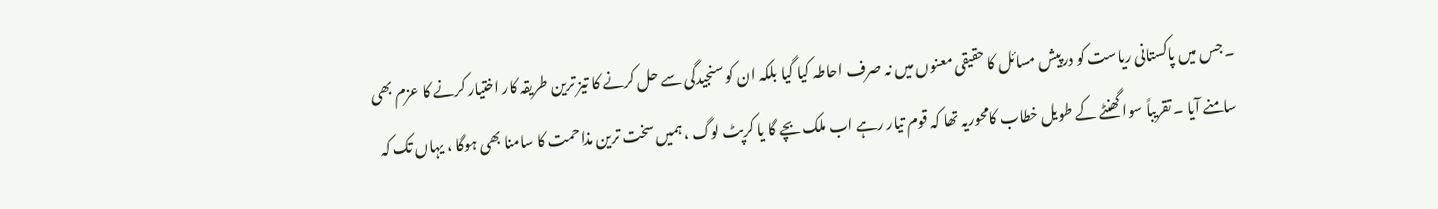۔ جس میں پاکستانی ریاست کو درپیش مسائل کا حقیقی معنوں میں نہ صرف احاطہ کیا گیا بلکہ ان کو سنجیدگی سے حل کرنے کا تیز ترین طریقہ کار اختیار کرنے کا عزم بھی سامنے آیا ۔ تقریباً سوا گھنٹے کے طویل خطاب کامحوریہ تھا کہ قوم تیار رہے اب ملک بچے گا یا کرپٹ لوگ ، ہمیں سخت ترین مذاحمت کا سامنا بھی ہوگا ، یہاں تک کہ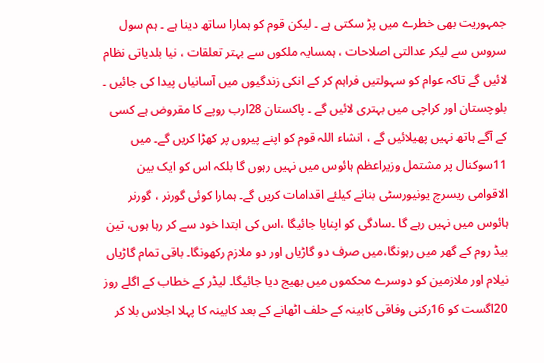جمہوریت بھی خطرے میں پڑ سکتی ہے ۔ لیکن قوم کو ہمارا ساتھ دینا ہے ۔ ہم سول سروس سے لیکر عدالتی اصلاحات ، ہمسایہ ملکوں سے بہتر تعلقات ، نیا بلدیاتی نظام لائیں گے تاکہ عوام کو سہولتیں فراہم کر کے انکی زندگیوں میں آسانیاں پیدا کی جائیں ۔ بلوچستان اور کراچی میں بہتری لائیں گے ۔ پاکستان 28ارب روپے کا مقروض ہے کسی کے آگے ہاتھ نہیں پھیلائیں گے ، انشاء اللہ قوم کو اپنے پیروں پر کھڑا کریں گے۔ میں 11سوکنال پر مشتمل وزیراعظم ہائوس میں نہیں رہوں گا بلکہ اس کو ایک بین الاقوامی ریسرچ یونیورسٹی بنانے کیلئے اقدامات کریں گے۔ ہمارا کوئی گورنر ، گورنر ہائوس میں نہیں رہے گا ۔سادگی کو اپنایا جائیگا ،اس کی ابتدا خود سے کر رہا ہوں، تین بیڈ روم کے گھر میں رہونگا،میں صرف دو گاڑیاں اور دو ملازم رکھونگا۔ باقی تمام گاڑیاں نیلام اور ملازمین کو دوسرے محکموں میں بھیج دیا جائیگا۔ لیڈر کے خطاب کے اگلے روز 20اگست کو 16رکنی وفاقی کابینہ کے حلف اٹھانے کے بعد کابینہ کا پہلا اجلاس بلا کر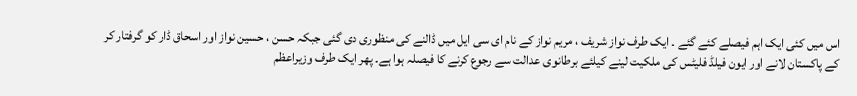اس میں کئی ایک اہم فیصلے کئے گئے ۔ ایک طرف نواز شریف ، مریم نواز کے نام ای سی ایل میں ڈالنے کی منظوری دی گئی جبکہ حسن ، حسین نواز اور اسحاق ڈار کو گرفتار کر کے پاکستان لانے اور ایون فیلڈ فلیٹس کی ملکیت لینے کیلئے برطانوی عدالت سے رجوع کرنے کا فیصلہ ہوا ہے۔ پھر ایک طرف وزیراعظم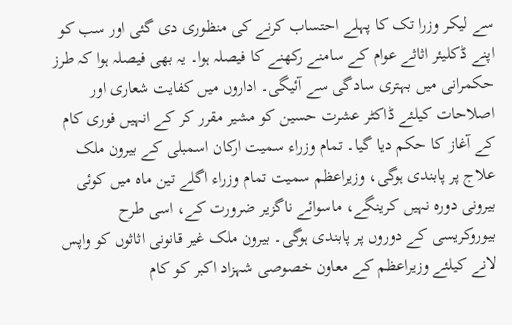سے لیکر وزرا تک کا پہلے احتساب کرنے کی منظوری دی گئی اور سب کو اپنے ڈکلیئر اثاثے عوام کے سامنے رکھنے کا فیصلہ ہوا۔ یہ بھی فیصلہ ہوا کہ طرز حکمرانی میں بہتری سادگی سے آئیگی۔ اداروں میں کفایت شعاری اور اصلاحات کیلئے ڈاکٹر عشرت حسین کو مشیر مقرر کر کے انہیں فوری کام کے آغاز کا حکم دیا گیا۔ تمام وزراء سمیت ارکان اسمبلی کے بیرون ملک علاج پر پابندی ہوگی، وزیراعظم سمیت تمام وزراء اگلے تین ماہ میں کوئی بیرونی دورہ نہیں کرینگے، ماسوائے ناگزیر ضرورت کے، اسی طرح بیوروکریسی کے دوروں پر پابندی ہوگی۔ بیرون ملک غیر قانونی اثاثوں کو واپس لانے کیلئے وزیراعظم کے معاون خصوصی شہزاد اکبر کو کام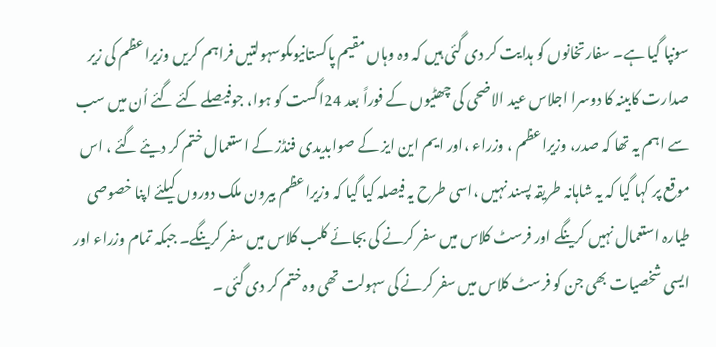سونپا گیا ہے۔ سفارتخانوں کو ہدایت کر دی گئی ہیں کہ وہ وہاں مقیم پاکستانیوںکوسہولتیں فراہم کریں وزیراعظم کی زیر صدارت کابینہ کا دوسرا اجلاس عید الاضحی کی چھٹیوں کے فوراً بعد 24اگست کو ہوا، جوفیصلے کئے گئے اُن میں سب سے اہم یہ تھا کہ صدر، وزیراعظم ، وزراء ،اور ایم این ایز کے صوابدیدی فنڈز کے استعمال ختم کر دیئے گئے ، اس موقع پر کہا گیا کہ یہ شاہانہ طریقہ پسند نہیں ،اسی طرح یہ فیصلہ کیا گیا کہ وزیراعظم بیرون ملک دوروں کیلئے اپنا خصوصی طیارہ استعمال نہیں کرینگے اور فرسٹ کلاس میں سفر کرنے کی بجائے کلب کلاس میں سفر کرینگے۔ جبکہ تمام وزراء اور ایسی شخصیات بھی جن کو فرسٹ کلاس میں سفر کرنے کی سہولت تھی وہ ختم کر دی گئی ۔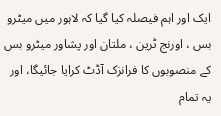ایک اور اہم فیصلہ کیا گیا کہ لاہور میں میٹرو بس ، اورنج ٹرین ، ملتان اور پشاور میٹرو بس کے منصوبوں کا فرانزک آڈٹ کرایا جائیگا، اور یہ تمام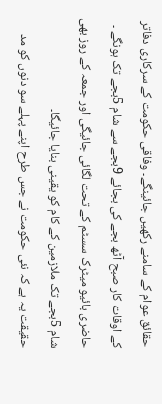حقائق عوام کے سامنے رکھیں جائینگے۔ وفاقی حکومت کے سرکاری دفاتر کے اوقات کار صبح آٹھ بجے کی بجائے 9بجے سے شام 5بجے تک ہونگے ۔ حاضری بائیو میٹرک سسٹم کے تحت لگائی جائیگی اور جمعہ کے روز بھی شام 5بجے تک ملازمین کے کام کو یقینی بنایا جائیگا۔
حقیقت یہ ہے کہ نئی حکومت نے جس طرح اپنے پہلے سو دنوں کو مد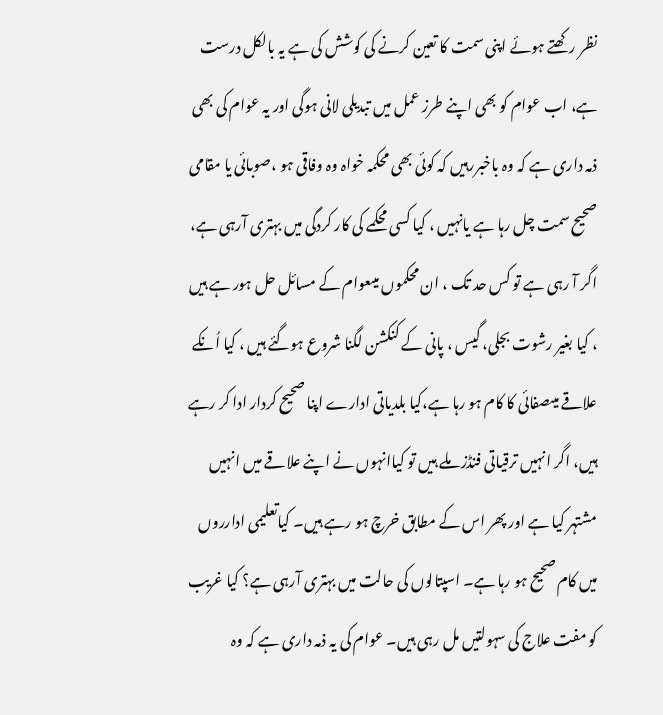نظر رکھتے ہوئے اپنی سمت کا تعین کرنے کی کوشش کی ہے یہ بالکل درست ہے، اب عوام کو بھی اپنے طرز عمل میں تبدیلی لانی ہوگی اور یہ عوام کی بھی ذمہ داری ہے کہ وہ باخبررہیں کہ کوئی بھی محکمہ خواہ وہ وفاقی ہو ،صوبائی یا مقامی صحیح سمت چل رہا ہے یانہیں ، کیا کسی محکمے کی کار کردگی میں بہتری آرہی ہے، اگر آ رہی ہے تو کس حد تک ، ان محکموں میںعوام کے مسائل حل ہور ہے ہیں ، کیا بغیر رشوت بجلی، گیس ، پانی کے کنکشن لگنا شروع ہوگئے ہیں ، کیا اُنکے علاقے میںصفائی کا کام ہو رہا ہے،کیا بلدیاتی ادارے اپنا صحیح کردار ادا کر رہے ہیں، اگر انہیں ترقیاتی فنڈز ملے ہیں تو کیاانہوں نے اپنے علاقے میں انہیں مشتہر کیا ہے اور پھر اس کے مطابق خرچ ہو رہے ہیں۔ کیاتعلیمی ادارروں میں کام صحیح ہو رہا ہے۔ اسپتالوں کی حالت میں بہتری آرہی ہے؟ کیا غریب کو مفت علاج کی سہولتیں مل رہی ہیں۔ عوام کی یہ ذمہ داری ہے کہ وہ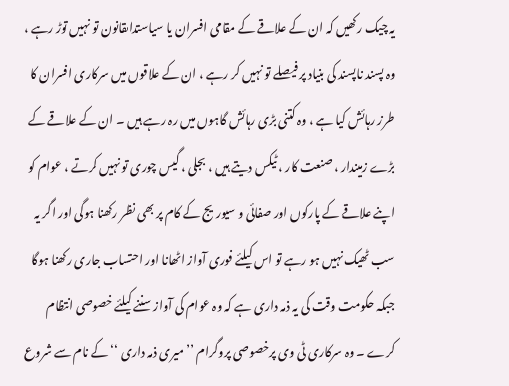یہ چیک رکھیں کہ ان کے علاقے کے مقامی افسران یا سیاستداںقانون تو نہیں توڑ رہے ، وہ پسند ناپسند کی بنیاد پر فیصلے تو نہیں کر رہے ، ان کے علاقوں میں سرکاری افسران کا طرز رہائش کیا ہے ، وہ کتنی بڑی رہائش گاہوں میں رہ رہے ہیں ۔ ان کے علاقے کے بڑے زمیندار ، صنعت کار ، ٹیکس دیتے ہیں ، بجلی ، گیس چوری تو نہیں کرتے ، عوام کو اپنے علاقے کے پارکوں اور صفائی و سیوریج کے کام پر بھی نظر رکھنا ہوگی اور اگر یہ سب ٹھیک نہیں ہو رہے تو اس کیلئے فوری آواز اٹھانا اور احتساب جاری رکھنا ہوگا جبکہ حکومت وقت کی یہ ذمہ داری ہے کہ وہ عوام کی آواز سننے کیلئے خصوصی انتظام کرے ۔ وہ سرکاری ٹی وی پرخصوصی پروگرام ’’ میری ذمہ داری ‘‘ کے نام سے شروع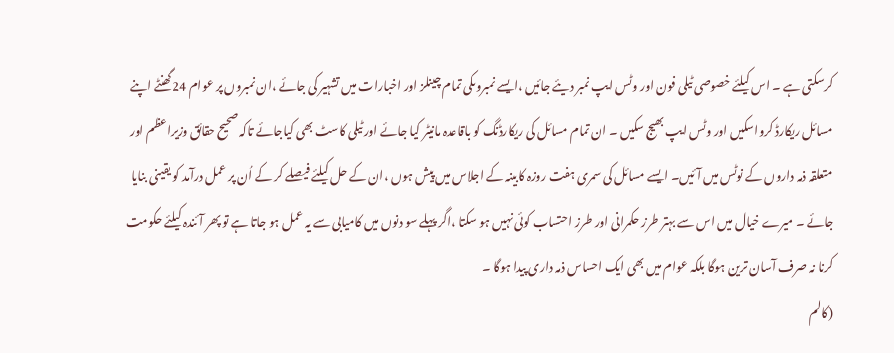کرسکتی ہے ۔ اس کیلئے خصوصی ٹیلی فون اور وٹس ایپ نمبر دیئے جائیں ،ایسے نمبروںکی تمام چینلز اور اخبارات میں تشہیر کی جائے ،ان نمبروں پر عوام 24گھنٹے اپنے مسائل ریکارڈ کرواسکیں اور وٹس ایپ بھیج سکیں ۔ ان تمام مسائل کی ریکارڈنگ کو باقاعدہ مانیٹر کیا جائے اور ٹیلی کاسٹ بھی کیاجائے تاکہ صحیح حقائق وزیراعظم اور متعلقہ ذمہ داروں کے نوٹس میں آئیں۔ ایسے مسائل کی سمری ہفت روزہ کابینہ کے اجلاس میں پیش ہوں ،ان کے حل کیلئے فیصلے کر کے اُن پر عمل درآمد کو یقینی بنایا جائے ۔ میرے خیال میں اس سے بہتر طرز حکمرانی اور طرز احتساب کوئی نہیں ہو سکتا ،اگر پہلے سو دنوں میں کامیابی سے یہ عمل ہو جاتا ہے تو پھر آئندہ کیلئے حکومت کرنا نہ صرف آسان ترین ہوگا بلکہ عوام میں بھی ایک احساس ذمہ داری پیدا ہوگا ۔
(کالم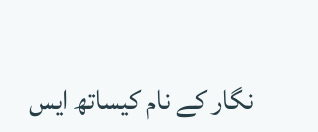نگار کے نام کیساتھ ایس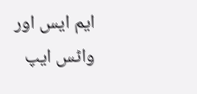ایم ایس اور واٹس ایپ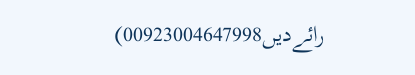رائےدیں00923004647998)